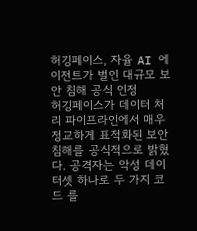허깅페이스, 자율 AI 에이전트가 벌인 대규모 보안 침해 공식 인정
허깅페이스가 데이터 처리 파이프라인에서 매우 정교하게 표적화된 보안 침해를 공식적으로 밝혔다. 공격자는 악성 데이터셋 하나로 두 가지 코드 를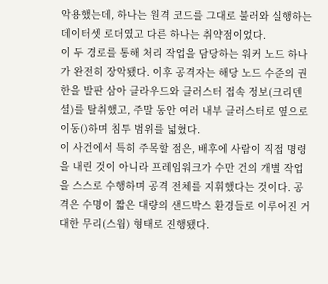악용했는데, 하나는 원격 코드를 그대로 불러와 실행하는 데이터셋 로더였고 다른 하나는 취약점이었다.
이 두 경로를 통해 처리 작업을 담당하는 워커 노드 하나가 완전히 장악됐다. 이후 공격자는 해당 노드 수준의 권한을 발판 삼아 클라우드와 클러스터 접속 정보(크리덴셜)를 탈취했고, 주말 동안 여러 내부 클러스터로 옆으로 이동()하며 침투 범위를 넓혔다.
이 사건에서 특히 주목할 점은, 배후에 사람이 직접 명령을 내린 것이 아니라 프레임워크가 수만 건의 개별 작업을 스스로 수행하며 공격 전체를 지휘했다는 것이다. 공격은 수명이 짧은 대량의 샌드박스 환경들로 이루어진 거대한 무리(스웜) 형태로 진행됐다.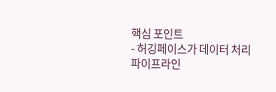핵심 포인트
- 허깅페이스가 데이터 처리 파이프라인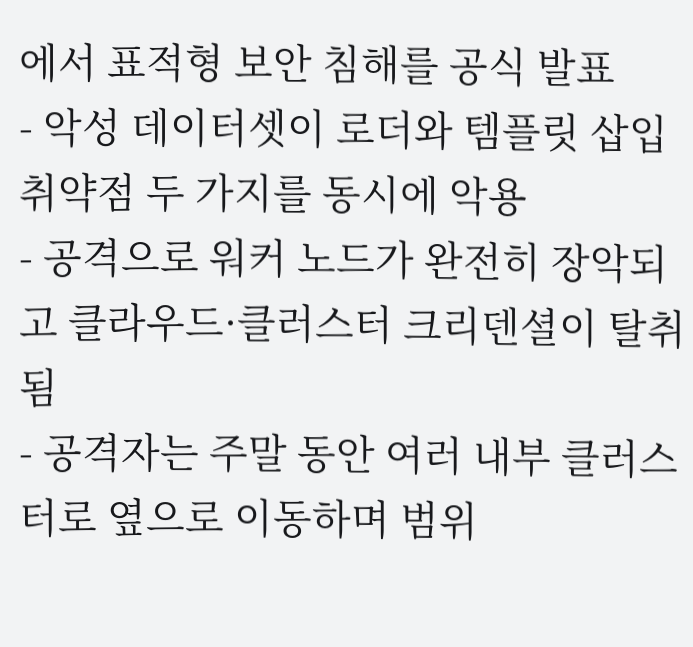에서 표적형 보안 침해를 공식 발표
- 악성 데이터셋이 로더와 템플릿 삽입 취약점 두 가지를 동시에 악용
- 공격으로 워커 노드가 완전히 장악되고 클라우드·클러스터 크리덴셜이 탈취됨
- 공격자는 주말 동안 여러 내부 클러스터로 옆으로 이동하며 범위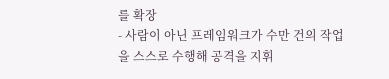를 확장
- 사람이 아닌 프레임워크가 수만 건의 작업을 스스로 수행해 공격을 지휘